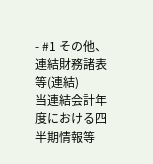- #1 その他、連結財務諸表等(連結)
当連結会計年度における四半期情報等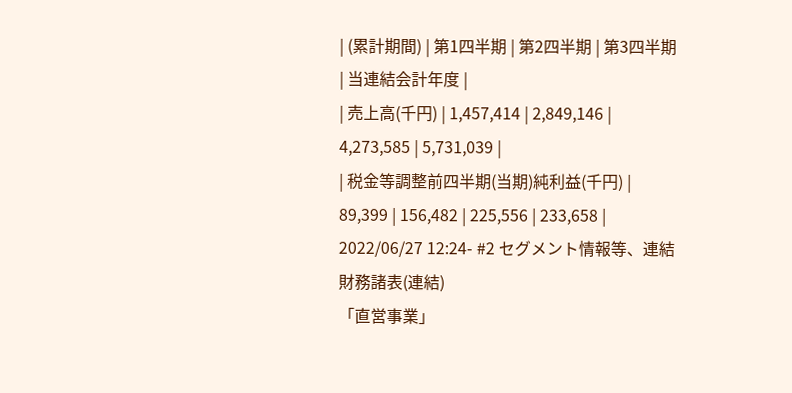| (累計期間) | 第1四半期 | 第2四半期 | 第3四半期 | 当連結会計年度 |
| 売上高(千円) | 1,457,414 | 2,849,146 | 4,273,585 | 5,731,039 |
| 税金等調整前四半期(当期)純利益(千円) | 89,399 | 156,482 | 225,556 | 233,658 |
2022/06/27 12:24- #2 セグメント情報等、連結財務諸表(連結)
「直営事業」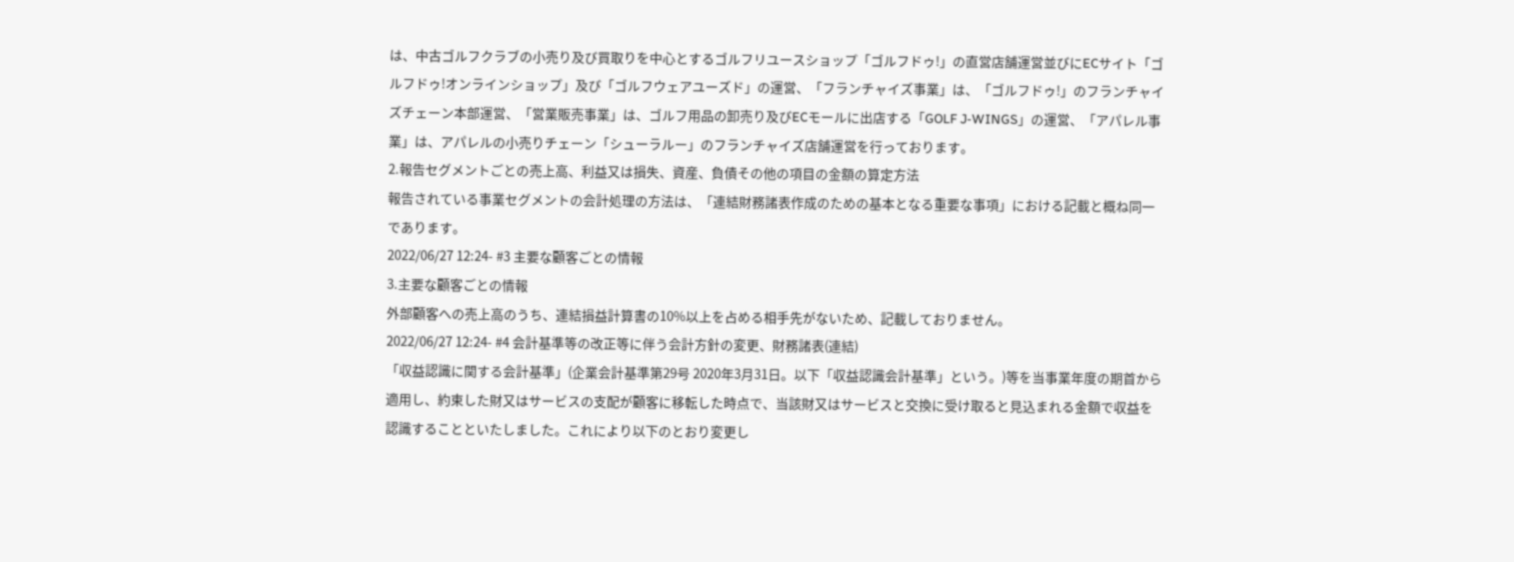は、中古ゴルフクラブの小売り及び買取りを中心とするゴルフリユースショップ「ゴルフドゥ!」の直営店舗運営並びにECサイト「ゴルフドゥ!オンラインショップ」及び「ゴルフウェアユーズド」の運営、「フランチャイズ事業」は、「ゴルフドゥ!」のフランチャイズチェーン本部運営、「営業販売事業」は、ゴルフ用品の卸売り及びECモールに出店する「GOLF J-WINGS」の運営、「アパレル事業」は、アパレルの小売りチェーン「シューラルー」のフランチャイズ店舗運営を行っております。
2.報告セグメントごとの売上高、利益又は損失、資産、負債その他の項目の金額の算定方法
報告されている事業セグメントの会計処理の方法は、「連結財務諸表作成のための基本となる重要な事項」における記載と概ね同一であります。
2022/06/27 12:24- #3 主要な顧客ごとの情報
3.主要な顧客ごとの情報
外部顧客への売上高のうち、連結損益計算書の10%以上を占める相手先がないため、記載しておりません。
2022/06/27 12:24- #4 会計基準等の改正等に伴う会計方針の変更、財務諸表(連結)
「収益認識に関する会計基準」(企業会計基準第29号 2020年3月31日。以下「収益認識会計基準」という。)等を当事業年度の期首から適用し、約束した財又はサービスの支配が顧客に移転した時点で、当該財又はサービスと交換に受け取ると見込まれる金額で収益を認識することといたしました。これにより以下のとおり変更し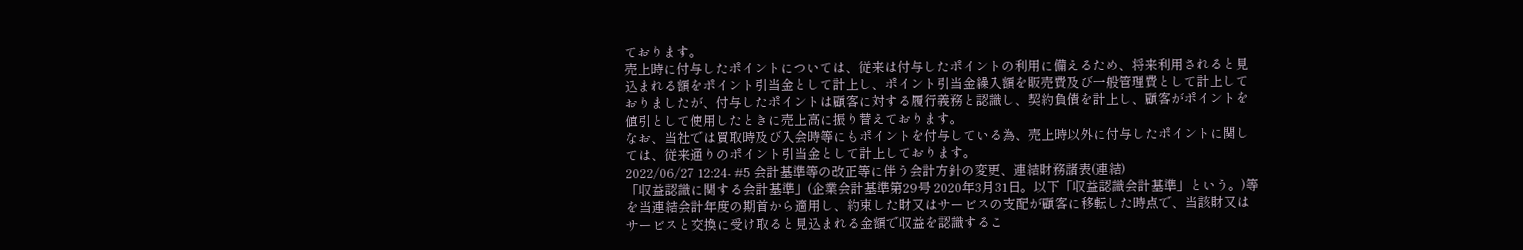ております。
売上時に付与したポイントについては、従来は付与したポイントの利用に備えるため、将来利用されると見込まれる額をポイント引当金として計上し、ポイント引当金繰入額を販売費及び一般管理費として計上しておりましたが、付与したポイントは顧客に対する履行義務と認識し、契約負債を計上し、顧客がポイントを値引として使用したときに売上高に振り替えております。
なお、当社では買取時及び入会時等にもポイントを付与している為、売上時以外に付与したポイントに関しては、従来通りのポイント引当金として計上しております。
2022/06/27 12:24- #5 会計基準等の改正等に伴う会計方針の変更、連結財務諸表(連結)
「収益認識に関する会計基準」(企業会計基準第29号 2020年3月31日。以下「収益認識会計基準」という。)等を当連結会計年度の期首から適用し、約束した財又はサービスの支配が顧客に移転した時点で、当該財又はサービスと交換に受け取ると見込まれる金額で収益を認識するこ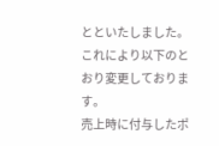とといたしました。これにより以下のとおり変更しております。
売上時に付与したポ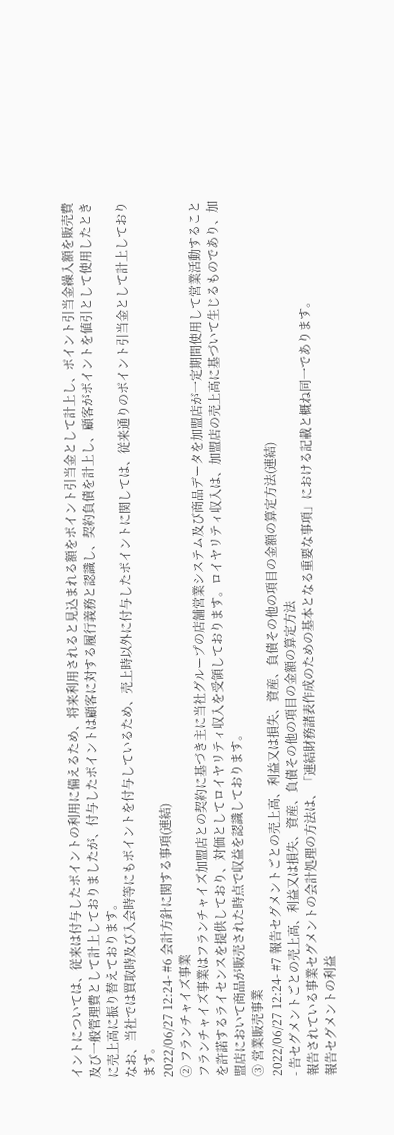イントについては、従来は付与したポイントの利用に備えるため、将来利用されると見込まれる額をポイント引当金として計上し、ポイント引当金繰入額を販売費及び一般管理費として計上しておりましたが、付与したポイントは顧客に対する履行義務と認識し、契約負債を計上し、顧客がポイントを値引として使用したときに売上高に振り替えております。
なお、当社では買取時及び入会時等にもポイントを付与しているため、売上時以外に付与したポイントに関しては、従来通りのポイント引当金として計上しております。
2022/06/27 12:24- #6 会計方針に関する事項(連結)
② フランチャイズ事業
フランチャイズ事業はフランチャイズ加盟店との契約に基づき主に当社グループの店舗営業システム及び商品データを加盟店が一定期間使用して営業活動することを許諾するライセンスを提供しており、対価としてロイヤリティ収入を受領しております。ロイヤリティ収入は、加盟店の売上高に基づいて生じるものであり、加盟店において商品が販売された時点で収益を認識しております。
③ 営業販売事業
2022/06/27 12:24- #7 報告セグメントごとの売上高、利益又は損失、資産、負債その他の項目の金額の算定方法(連結)
- 告セグメントごとの売上高、利益又は損失、資産、負債その他の項目の金額の算定方法
報告されている事業セグメントの会計処理の方法は、「連結財務諸表作成のための基本となる重要な事項」における記載と概ね同一であります。
報告セグメントの利益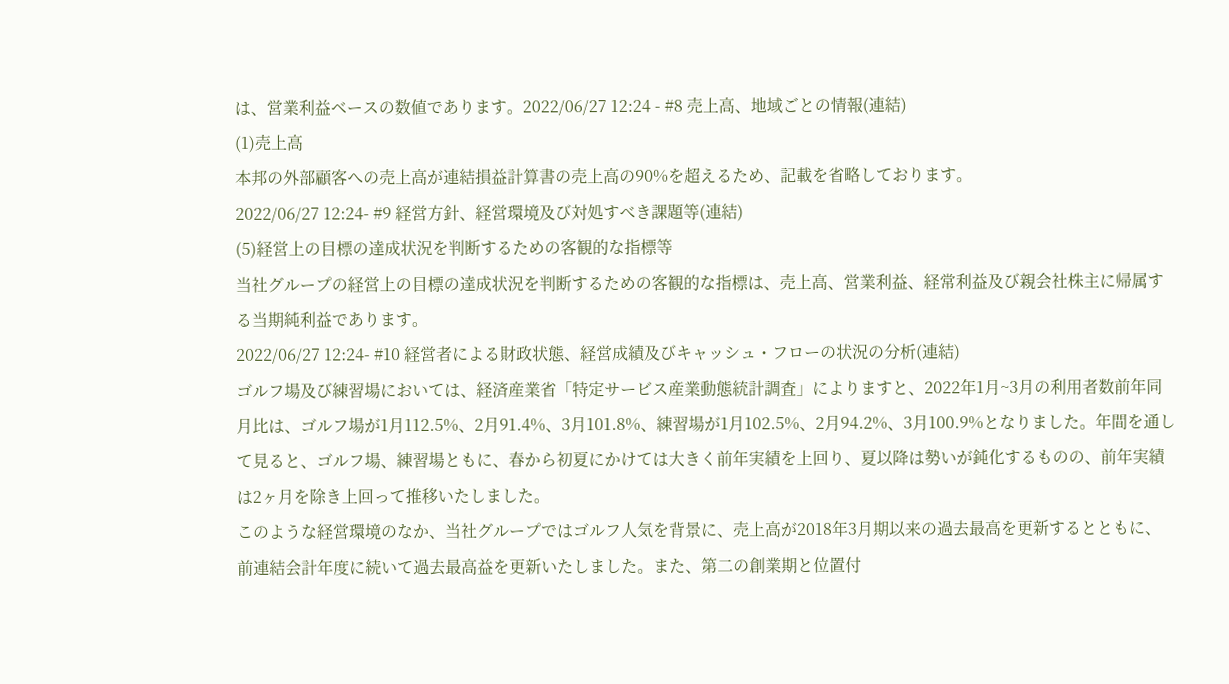は、営業利益ベースの数値であります。2022/06/27 12:24 - #8 売上高、地域ごとの情報(連結)
(1)売上高
本邦の外部顧客への売上高が連結損益計算書の売上高の90%を超えるため、記載を省略しております。
2022/06/27 12:24- #9 経営方針、経営環境及び対処すべき課題等(連結)
(5)経営上の目標の達成状況を判断するための客観的な指標等
当社グループの経営上の目標の達成状況を判断するための客観的な指標は、売上高、営業利益、経常利益及び親会社株主に帰属する当期純利益であります。
2022/06/27 12:24- #10 経営者による財政状態、経営成績及びキャッシュ・フローの状況の分析(連結)
ゴルフ場及び練習場においては、経済産業省「特定サービス産業動態統計調査」によりますと、2022年1月~3月の利用者数前年同月比は、ゴルフ場が1月112.5%、2月91.4%、3月101.8%、練習場が1月102.5%、2月94.2%、3月100.9%となりました。年間を通して見ると、ゴルフ場、練習場ともに、春から初夏にかけては大きく前年実績を上回り、夏以降は勢いが鈍化するものの、前年実績は2ヶ月を除き上回って推移いたしました。
このような経営環境のなか、当社グループではゴルフ人気を背景に、売上高が2018年3月期以来の過去最高を更新するとともに、前連結会計年度に続いて過去最高益を更新いたしました。また、第二の創業期と位置付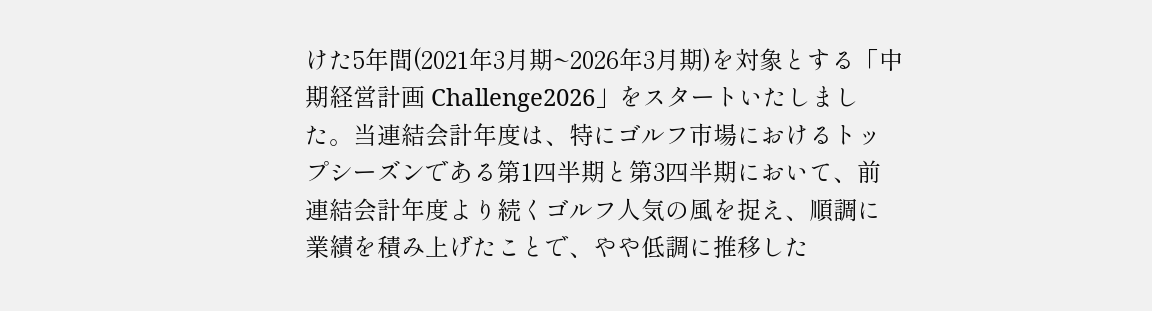けた5年間(2021年3月期~2026年3月期)を対象とする「中期経営計画 Challenge2026」をスタートいたしました。当連結会計年度は、特にゴルフ市場におけるトップシーズンである第1四半期と第3四半期において、前連結会計年度より続くゴルフ人気の風を捉え、順調に業績を積み上げたことで、やや低調に推移した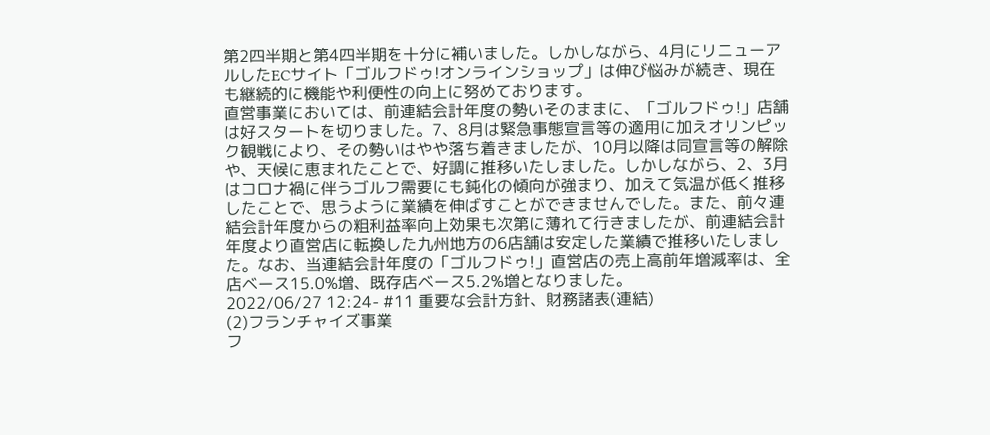第2四半期と第4四半期を十分に補いました。しかしながら、4月にリニューアルしたECサイト「ゴルフドゥ!オンラインショップ」は伸び悩みが続き、現在も継続的に機能や利便性の向上に努めております。
直営事業においては、前連結会計年度の勢いそのままに、「ゴルフドゥ!」店舗は好スタートを切りました。7、8月は緊急事態宣言等の適用に加えオリンピック観戦により、その勢いはやや落ち着きましたが、10月以降は同宣言等の解除や、天候に恵まれたことで、好調に推移いたしました。しかしながら、2、3月はコロナ禍に伴うゴルフ需要にも鈍化の傾向が強まり、加えて気温が低く推移したことで、思うように業績を伸ばすことができませんでした。また、前々連結会計年度からの粗利益率向上効果も次第に薄れて行きましたが、前連結会計年度より直営店に転換した九州地方の6店舗は安定した業績で推移いたしました。なお、当連結会計年度の「ゴルフドゥ!」直営店の売上高前年増減率は、全店ベース15.0%増、既存店ベース5.2%増となりました。
2022/06/27 12:24- #11 重要な会計方針、財務諸表(連結)
(2)フランチャイズ事業
フ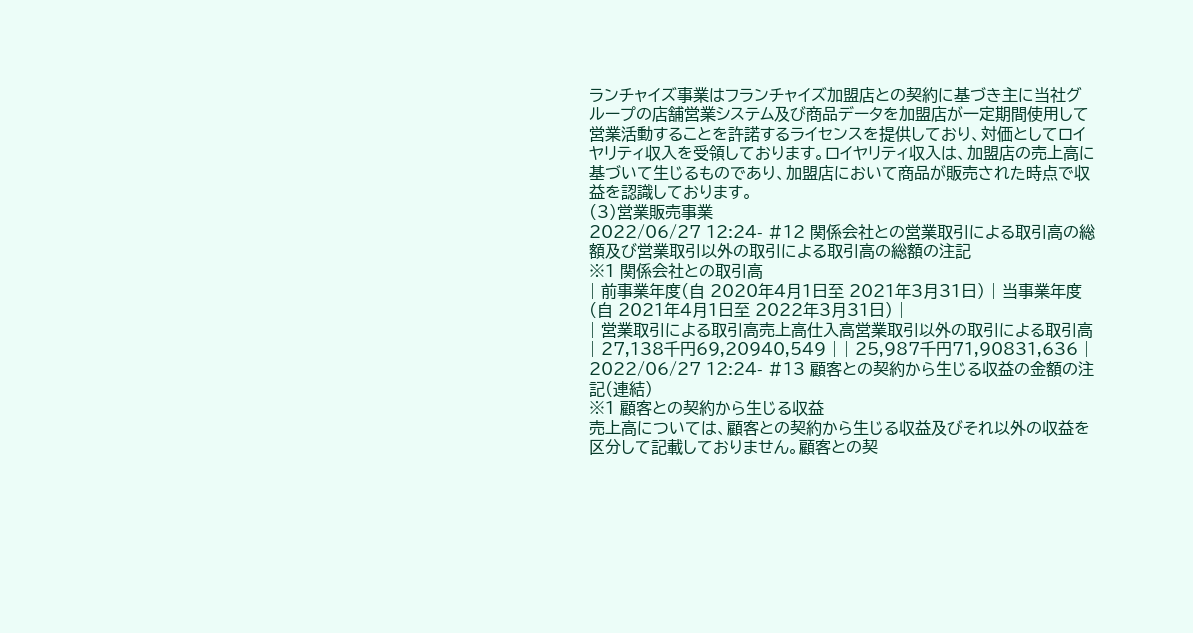ランチャイズ事業はフランチャイズ加盟店との契約に基づき主に当社グループの店舗営業システム及び商品データを加盟店が一定期間使用して営業活動することを許諾するライセンスを提供しており、対価としてロイヤリティ収入を受領しております。ロイヤリティ収入は、加盟店の売上高に基づいて生じるものであり、加盟店において商品が販売された時点で収益を認識しております。
(3)営業販売事業
2022/06/27 12:24- #12 関係会社との営業取引による取引高の総額及び営業取引以外の取引による取引高の総額の注記
※1 関係会社との取引高
| 前事業年度(自 2020年4月1日至 2021年3月31日) | 当事業年度(自 2021年4月1日至 2022年3月31日) |
| 営業取引による取引高売上高仕入高営業取引以外の取引による取引高 | 27,138千円69,20940,549 | | 25,987千円71,90831,636 |
2022/06/27 12:24- #13 顧客との契約から生じる収益の金額の注記(連結)
※1 顧客との契約から生じる収益
売上高については、顧客との契約から生じる収益及びそれ以外の収益を区分して記載しておりません。顧客との契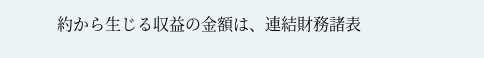約から生じる収益の金額は、連結財務諸表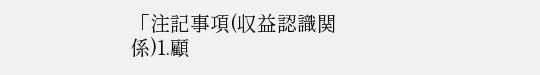「注記事項(収益認識関係)1.顧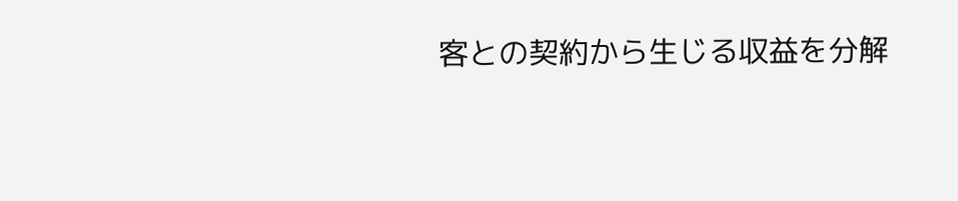客との契約から生じる収益を分解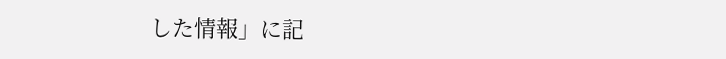した情報」に記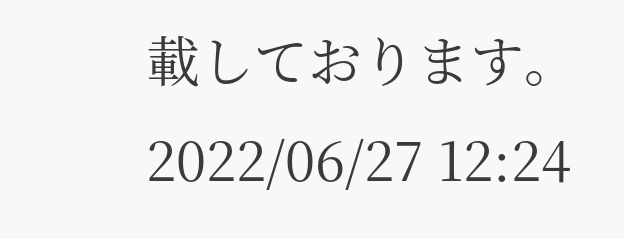載しております。
2022/06/27 12:24